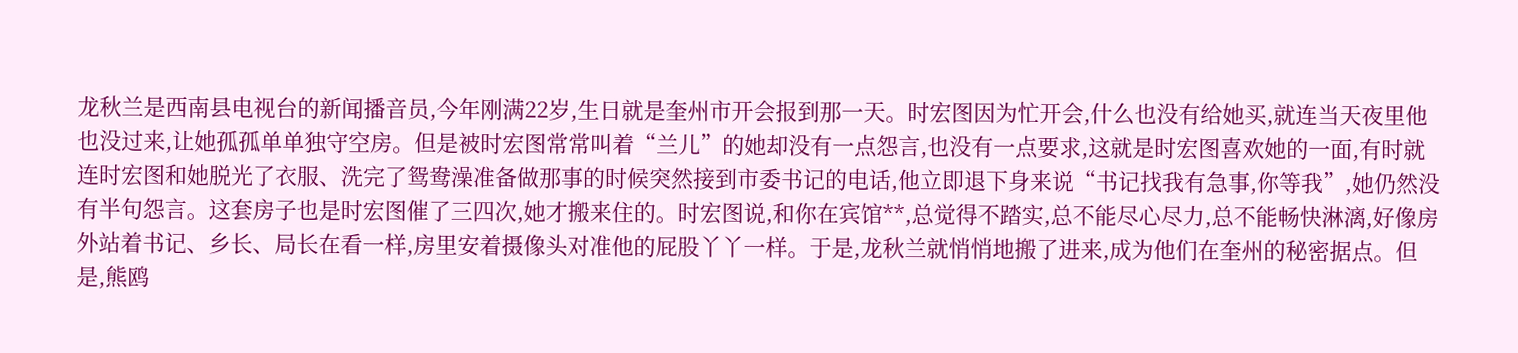龙秋兰是西南县电视台的新闻播音员,今年刚满22岁,生日就是奎州市开会报到那一天。时宏图因为忙开会,什么也没有给她买,就连当天夜里他也没过来,让她孤孤单单独守空房。但是被时宏图常常叫着“兰儿”的她却没有一点怨言,也没有一点要求,这就是时宏图喜欢她的一面,有时就连时宏图和她脱光了衣服、洗完了鸳鸯澡准备做那事的时候突然接到市委书记的电话,他立即退下身来说“书记找我有急事,你等我”,她仍然没有半句怨言。这套房子也是时宏图催了三四次,她才搬来住的。时宏图说,和你在宾馆**,总觉得不踏实,总不能尽心尽力,总不能畅快淋漓,好像房外站着书记、乡长、局长在看一样,房里安着摄像头对准他的屁股丫丫一样。于是,龙秋兰就悄悄地搬了进来,成为他们在奎州的秘密据点。但是,熊鸥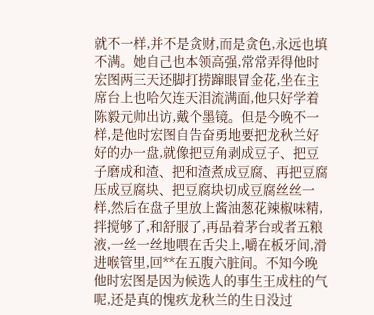就不一样,并不是贪财,而是贪色,永远也填不满。她自己也本领高强,常常弄得他时宏图两三天还脚打捞蹿眼冒金花,坐在主席台上也哈欠连天泪流满面,他只好学着陈毅元帅出访,戴个墨镜。但是今晚不一样,是他时宏图自告奋勇地要把龙秋兰好好的办一盘,就像把豆角剥成豆子、把豆子磨成和渣、把和渣煮成豆腐、再把豆腐压成豆腐块、把豆腐块切成豆腐丝丝一样,然后在盘子里放上酱油葱花辣椒味精,拌搅够了,和舒服了,再品着茅台或者五粮液,一丝一丝地喂在舌尖上,嚼在板牙间,滑进喉管里,回**在五腹六脏间。不知今晚他时宏图是因为候选人的事生王成柱的气呢,还是真的愧疚龙秋兰的生日没过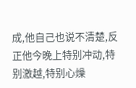成,他自己也说不清楚,反正他今晚上特别冲动,特别激越,特别心燥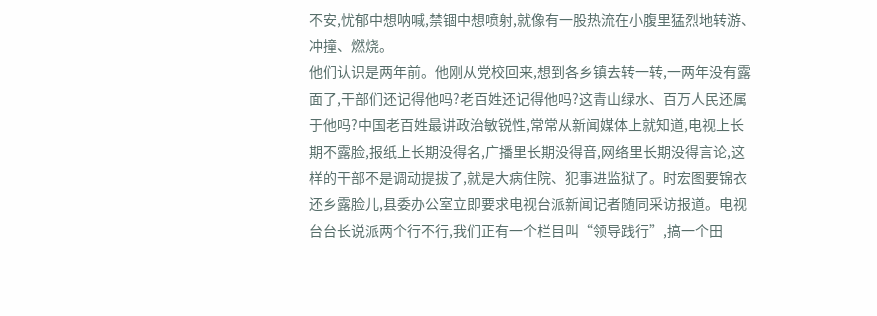不安,忧郁中想呐喊,禁锢中想喷射,就像有一股热流在小腹里猛烈地转游、冲撞、燃烧。
他们认识是两年前。他刚从党校回来,想到各乡镇去转一转,一两年没有露面了,干部们还记得他吗?老百姓还记得他吗?这青山绿水、百万人民还属于他吗?中国老百姓最讲政治敏锐性,常常从新闻媒体上就知道,电视上长期不露脸,报纸上长期没得名,广播里长期没得音,网络里长期没得言论,这样的干部不是调动提拔了,就是大病住院、犯事进监狱了。时宏图要锦衣还乡露脸儿,县委办公室立即要求电视台派新闻记者随同采访报道。电视台台长说派两个行不行,我们正有一个栏目叫“领导践行”,搞一个田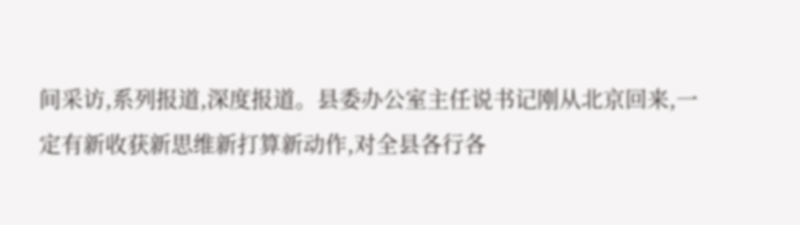间采访,系列报道,深度报道。县委办公室主任说书记刚从北京回来,一定有新收获新思维新打算新动作,对全县各行各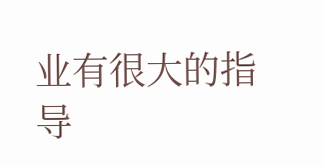业有很大的指导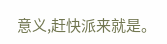意义,赶快派来就是。